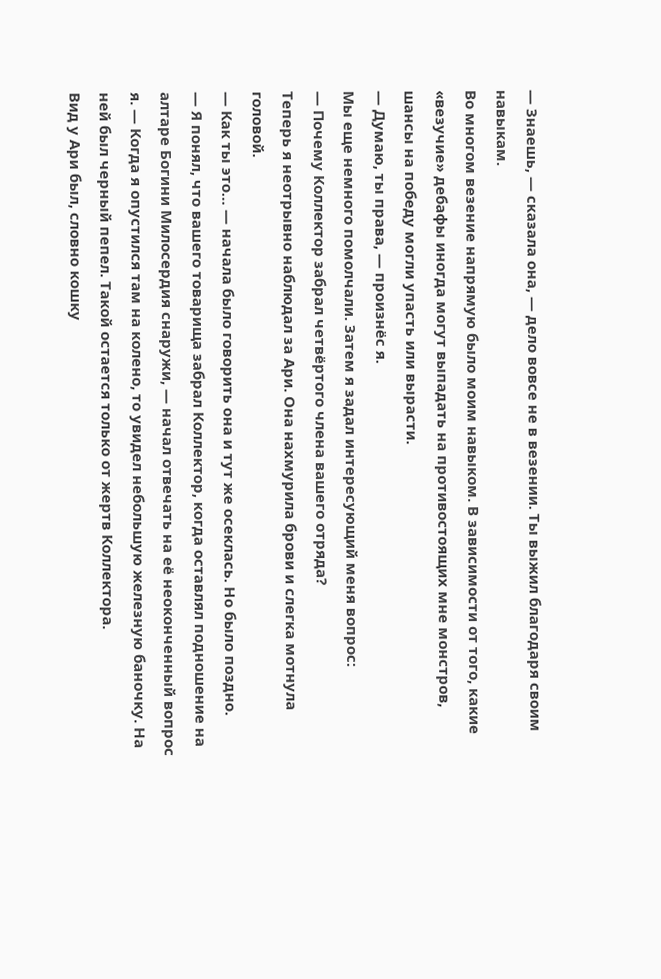— Знаешь, — сказала она, — дело вовсе не в везении. Ты выжил благодаря своим навыкам.
Во многом везение напрямую было моим навыком. В зависимости от того, какие «везучие» дебафы иногда могут выпадать на противостоящих мне монстров, шансы на победу могли упасть или вырасти.
— Думаю, ты права, — произнёс я.
Мы еще немного помолчали. Затем я задал интересующий меня вопрос:
— Почему Коллектор забрал четвёртого члена вашего отряда?
Теперь я неотрывно наблюдал за Ари. Она нахмурила брови и слегка мотнула головой.
— Как ты это… — начала было говорить она и тут же осеклась. Но было поздно.
— Я понял, что вашего товарища забрал Коллектор, когда оставлял подношение на алтаре Богини Милосердия снаружи, — начал отвечать на её неоконченный вопрос я. — Когда я опустился там на колено, то увидел небольшую железную баночку. На ней был черный пепел. Такой остается только от жертв Коллектора.
Вид у Ари был, словно кошку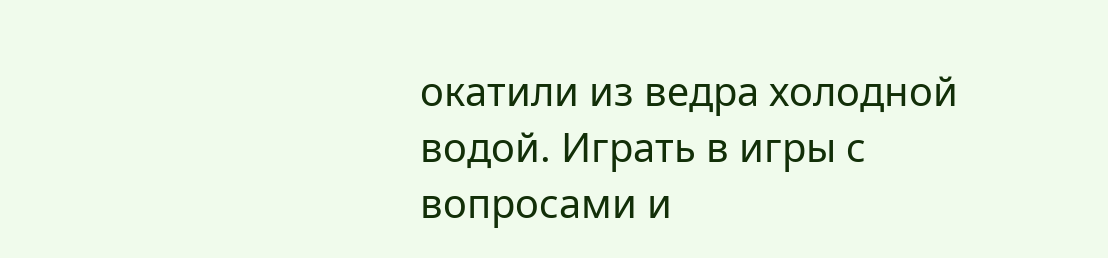окатили из ведра холодной водой. Играть в игры с вопросами и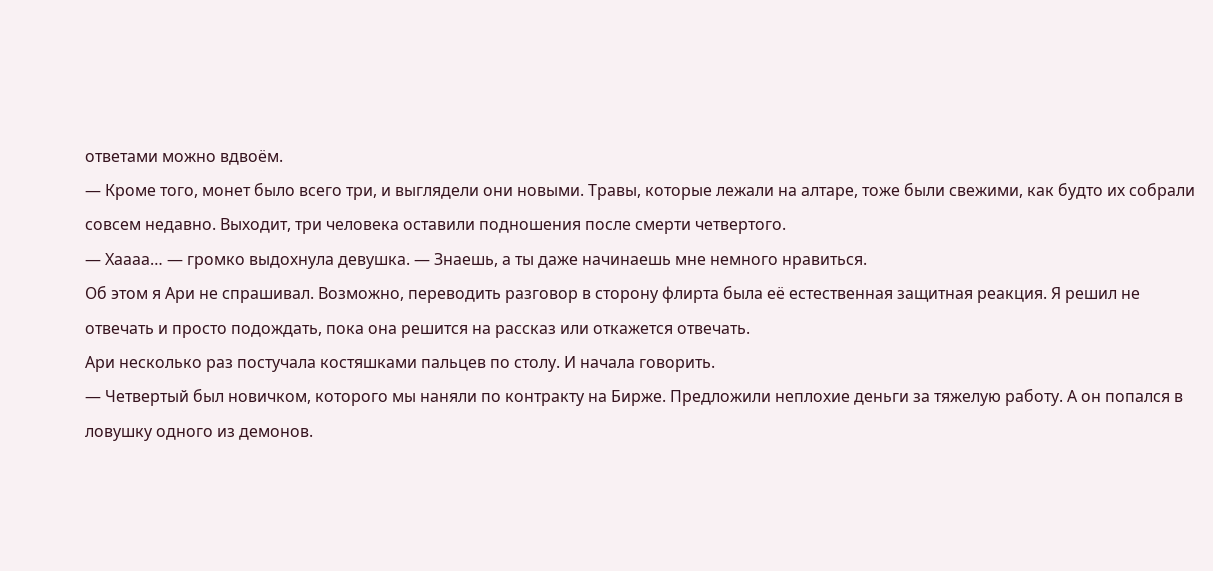ответами можно вдвоём.
— Кроме того, монет было всего три, и выглядели они новыми. Травы, которые лежали на алтаре, тоже были свежими, как будто их собрали совсем недавно. Выходит, три человека оставили подношения после смерти четвертого.
— Хаааа… — громко выдохнула девушка. — Знаешь, а ты даже начинаешь мне немного нравиться.
Об этом я Ари не спрашивал. Возможно, переводить разговор в сторону флирта была её естественная защитная реакция. Я решил не отвечать и просто подождать, пока она решится на рассказ или откажется отвечать.
Ари несколько раз постучала костяшками пальцев по столу. И начала говорить.
— Четвертый был новичком, которого мы наняли по контракту на Бирже. Предложили неплохие деньги за тяжелую работу. А он попался в ловушку одного из демонов.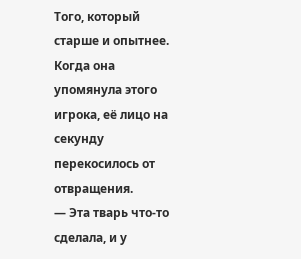Того, который старше и опытнее.
Когда она упомянула этого игрока, её лицо на секунду перекосилось от отвращения.
— Эта тварь что-то сделала, и у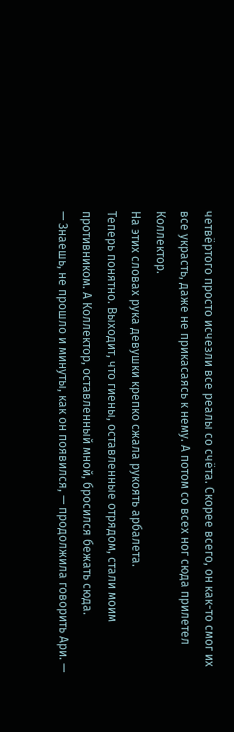четвёртого просто исчезли все реалы со счёта. Скорее всего, он как-то смог их все украсть, даже не прикасаясь к нему. А потом со всех ног сюда прилетел Коллектор.
На этих словах рука девушки крепко сжала рукоять арбалета.
Теперь понятно. Выходит, что гиены, оставленные отрядом, стали моим противником. А Коллектор, оставленный мной, бросился бежать сюда.
— Знаешь, не прошло и минуты, как он появился, — продолжила говорить Ари. —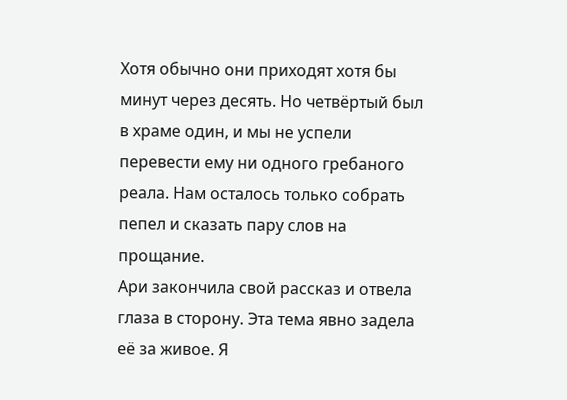Хотя обычно они приходят хотя бы минут через десять. Но четвёртый был в храме один, и мы не успели перевести ему ни одного гребаного реала. Нам осталось только собрать пепел и сказать пару слов на прощание.
Ари закончила свой рассказ и отвела глаза в сторону. Эта тема явно задела её за живое. Я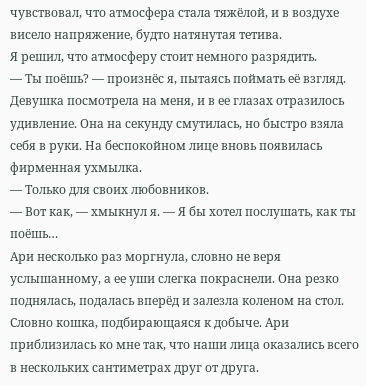чувствовал, что атмосфера стала тяжёлой, и в воздухе висело напряжение, будто натянутая тетива.
Я решил, что атмосферу стоит немного разрядить.
— Ты поёшь? — произнёс я, пытаясь поймать её взгляд.
Девушка посмотрела на меня, и в ее глазах отразилось удивление. Она на секунду смутилась, но быстро взяла себя в руки. На беспокойном лице вновь появилась фирменная ухмылка.
— Только для своих любовников.
— Вот как, — хмыкнул я. — Я бы хотел послушать, как ты поёшь…
Ари несколько раз моргнула, словно не веря услышанному, а ее уши слегка покраснели. Она резко поднялась, подалась вперёд и залезла коленом на стол. Словно кошка, подбирающаяся к добыче. Ари приблизилась ко мне так, что наши лица оказались всего в нескольких сантиметрах друг от друга.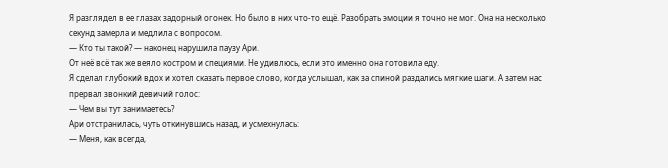Я разглядел в ее глазах задорный огонек. Но было в них что-то ещё. Разобрать эмоции я точно не мог. Она на несколько секунд замерла и медлила с вопросом.
— Кто ты такой? — наконец нарушила паузу Ари.
От неё всё так же веяло костром и специями. Не удивлюсь, если это именно она готовила еду.
Я сделал глубокий вдох и хотел сказать первое слово, когда услышал, как за спиной раздались мягкие шаги. А затем нас прервал звонкий девичий голос:
— Чем вы тут занимаетесь?
Ари отстранилась, чуть откинувшись назад, и усмехнулась:
— Меня, как всегда,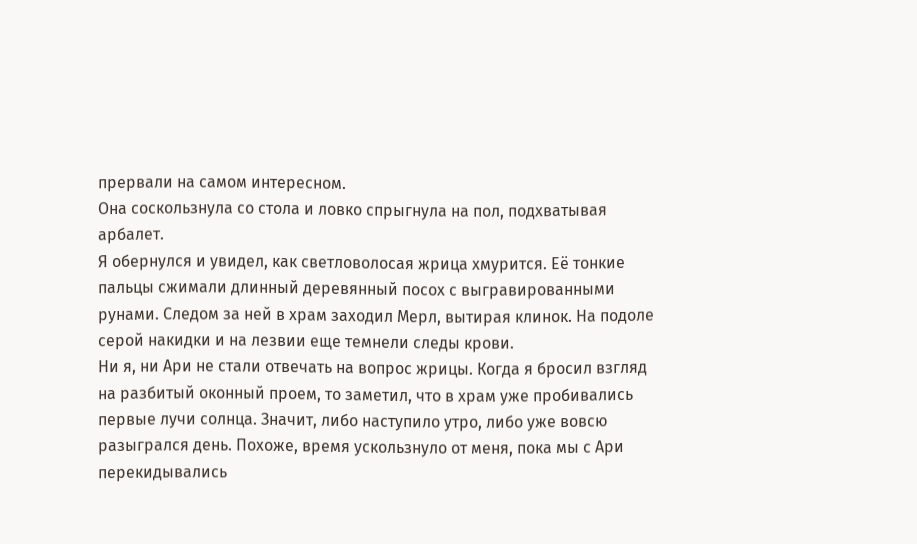прервали на самом интересном.
Она соскользнула со стола и ловко спрыгнула на пол, подхватывая арбалет.
Я обернулся и увидел, как светловолосая жрица хмурится. Её тонкие пальцы сжимали длинный деревянный посох с выгравированными рунами. Следом за ней в храм заходил Мерл, вытирая клинок. На подоле серой накидки и на лезвии еще темнели следы крови.
Ни я, ни Ари не стали отвечать на вопрос жрицы. Когда я бросил взгляд на разбитый оконный проем, то заметил, что в храм уже пробивались первые лучи солнца. Значит, либо наступило утро, либо уже вовсю разыгрался день. Похоже, время ускользнуло от меня, пока мы с Ари перекидывались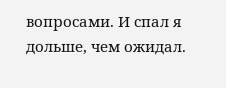вопросами. И спал я дольше, чем ожидал.